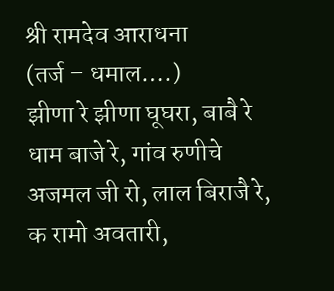श्री रामदेव आराधना
(तर्ज – धमाल….)
झीणा रे झीणा घूघरा, बाबै रे धाम बाजे रे, गांव रुणीचे अजमल जी रो, लाल बिराजै रे, क रामो अवतारी,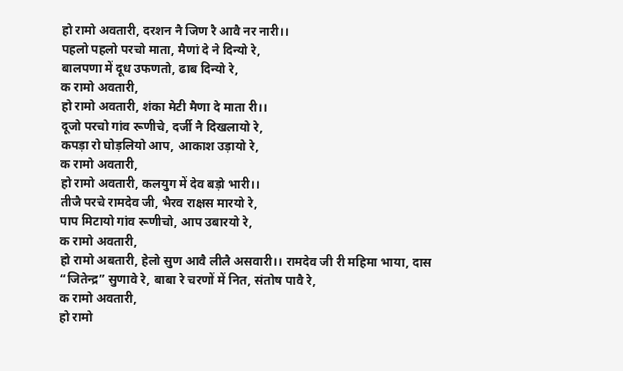हो रामो अवतारी, दरशन नै जिण रै आवै नर नारी।।
पहलो पहलो परचो माता, मैणां दे ने दिन्यो रे,
बालपणा में दूध उफणतो, ढाब दिन्यो रे,
क रामो अवतारी,
हो रामो अवतारी, शंका मेटी मैणा दे माता री।।
दूजो परचो गांव रूणीचे, दर्जी नै दिखलायो रे,
कपड़ा रो घोड़लियो आप, आकाश उड़ायो रे,
क रामो अवतारी,
हो रामो अवतारी, कलयुग में देव बड़ो भारी।।
तीजै परचे रामदेव जी, भैरव राक्षस मारयो रे,
पाप मिटायो गांव रूणीचो, आप उबारयो रे,
क रामो अवतारी,
हो रामो अबतारी, हेलो सुण आवै लीलै असवारी।। रामदेव जी री महिमा भाया, दास “जितेन्द्र” सुणावे रे, बाबा रे चरणों में नित, संतोष पावै रे,
क रामो अवतारी,
हो रामो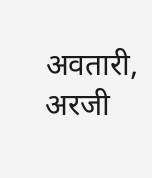अवतारी, अरजी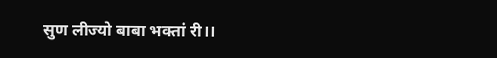सुण लीज्यो बाबा भक्तां री।।